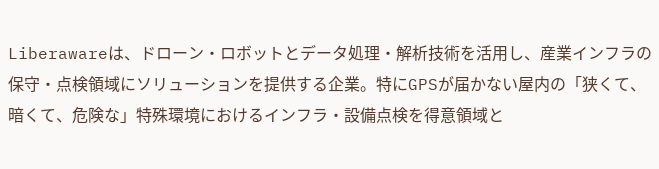Liberawareは、ドローン・ロボットとデータ処理・解析技術を活用し、産業インフラの保守・点検領域にソリューションを提供する企業。特にGPSが届かない屋内の「狭くて、暗くて、危険な」特殊環境におけるインフラ・設備点検を得意領域と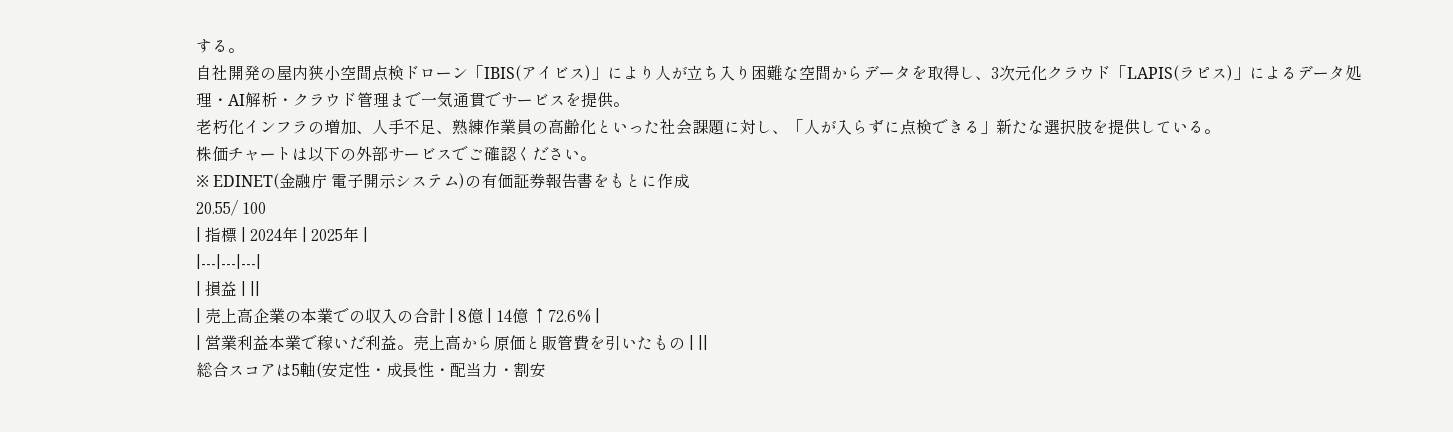する。
自社開発の屋内狭小空間点検ドローン「IBIS(アイビス)」により人が立ち入り困難な空間からデータを取得し、3次元化クラウド「LAPIS(ラピス)」によるデータ処理・AI解析・クラウド管理まで一気通貫でサービスを提供。
老朽化インフラの増加、人手不足、熟練作業員の高齢化といった社会課題に対し、「人が入らずに点検できる」新たな選択肢を提供している。
株価チャートは以下の外部サービスでご確認ください。
※ EDINET(金融庁 電子開示システム)の有価証券報告書をもとに作成
20.55/ 100
| 指標 | 2024年 | 2025年 |
|---|---|---|
| 損益 | ||
| 売上高企業の本業での収入の合計 | 8億 | 14億 ↑72.6% |
| 営業利益本業で稼いだ利益。売上高から原価と販管費を引いたもの | ||
総合スコアは5軸(安定性・成長性・配当力・割安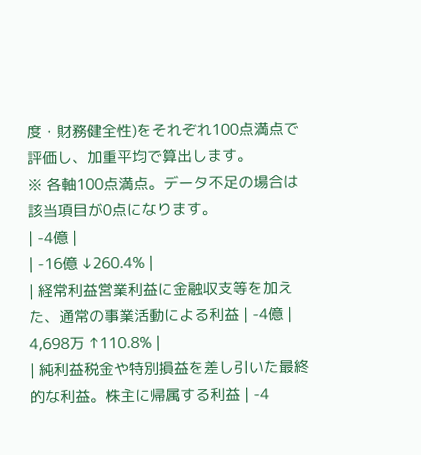度・財務健全性)をそれぞれ100点満点で評価し、加重平均で算出します。
※ 各軸100点満点。データ不足の場合は該当項目が0点になります。
| -4億 |
| -16億 ↓260.4% |
| 経常利益営業利益に金融収支等を加えた、通常の事業活動による利益 | -4億 | 4,698万 ↑110.8% |
| 純利益税金や特別損益を差し引いた最終的な利益。株主に帰属する利益 | -4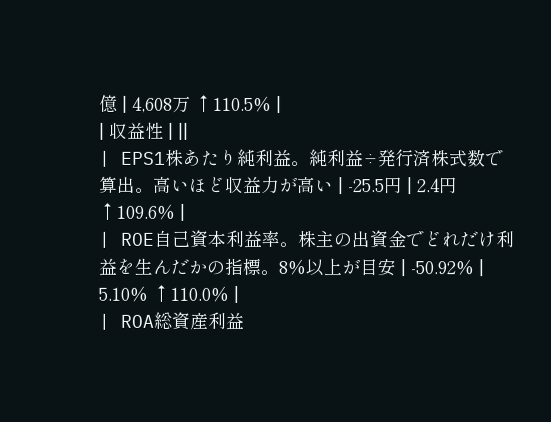億 | 4,608万 ↑110.5% |
| 収益性 | ||
| EPS1株あたり純利益。純利益÷発行済株式数で算出。高いほど収益力が高い | -25.5円 | 2.4円 ↑109.6% |
| ROE自己資本利益率。株主の出資金でどれだけ利益を生んだかの指標。8%以上が目安 | -50.92% | 5.10% ↑110.0% |
| ROA総資産利益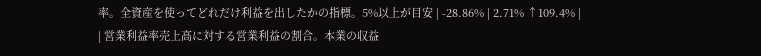率。全資産を使ってどれだけ利益を出したかの指標。5%以上が目安 | -28.86% | 2.71% ↑109.4% |
| 営業利益率売上高に対する営業利益の割合。本業の収益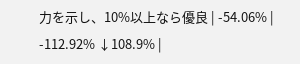力を示し、10%以上なら優良 | -54.06% | -112.92% ↓108.9% |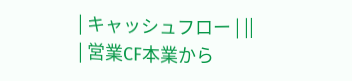| キャッシュフロー | ||
| 営業CF本業から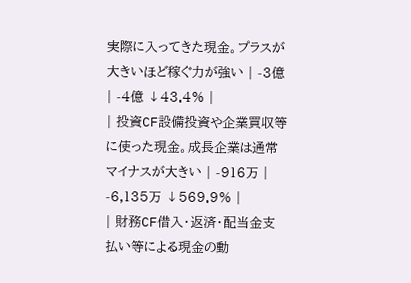実際に入ってきた現金。プラスが大きいほど稼ぐ力が強い | -3億 | -4億 ↓43.4% |
| 投資CF設備投資や企業買収等に使った現金。成長企業は通常マイナスが大きい | -916万 | -6,135万 ↓569.9% |
| 財務CF借入・返済・配当金支払い等による現金の動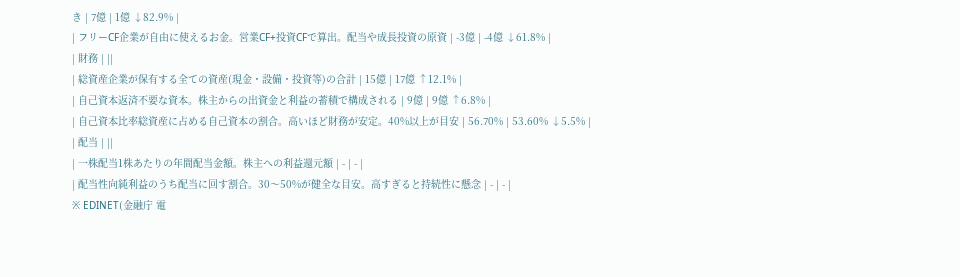き | 7億 | 1億 ↓82.9% |
| フリーCF企業が自由に使えるお金。営業CF+投資CFで算出。配当や成長投資の原資 | -3億 | -4億 ↓61.8% |
| 財務 | ||
| 総資産企業が保有する全ての資産(現金・設備・投資等)の合計 | 15億 | 17億 ↑12.1% |
| 自己資本返済不要な資本。株主からの出資金と利益の蓄積で構成される | 9億 | 9億 ↑6.8% |
| 自己資本比率総資産に占める自己資本の割合。高いほど財務が安定。40%以上が目安 | 56.70% | 53.60% ↓5.5% |
| 配当 | ||
| 一株配当1株あたりの年間配当金額。株主への利益還元額 | - | - |
| 配当性向純利益のうち配当に回す割合。30〜50%が健全な目安。高すぎると持続性に懸念 | - | - |
※ EDINET(金融庁 電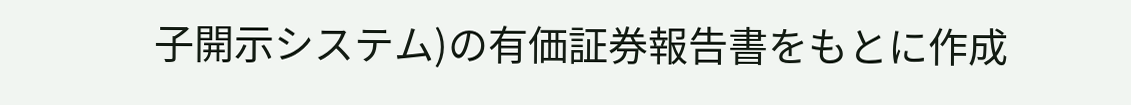子開示システム)の有価証券報告書をもとに作成